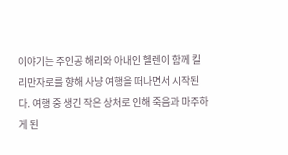이야기는 주인공 해리와 아내인 헬렌이 함께 킬리만자로를 향해 사냥 여행을 떠나면서 시작된다. 여행 중 생긴 작은 상처로 인해 죽음과 마주하게 된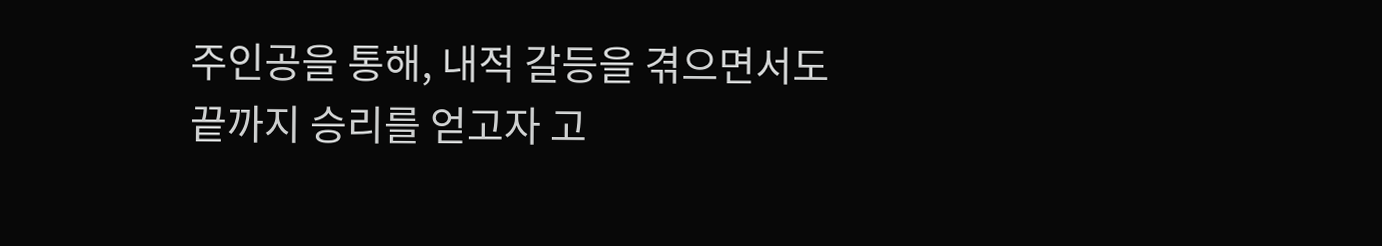주인공을 통해, 내적 갈등을 겪으면서도 끝까지 승리를 얻고자 고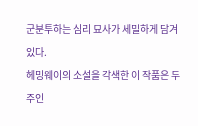군분투하는 심리 묘사가 세밀하게 담겨 있다.
헤밍웨이의 소설을 각색한 이 작품은 두 주인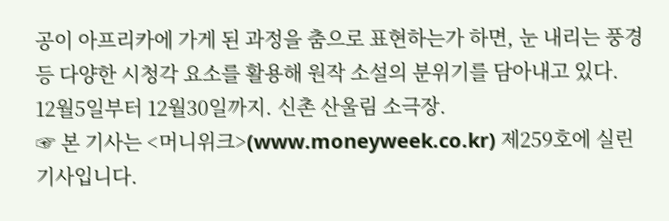공이 아프리카에 가게 된 과정을 춤으로 표현하는가 하면, 눈 내리는 풍경 등 다양한 시청각 요소를 활용해 원작 소설의 분위기를 담아내고 있다.
12월5일부터 12월30일까지. 신촌 산울림 소극장.
☞ 본 기사는 <머니위크>(www.moneyweek.co.kr) 제259호에 실린 기사입니다.